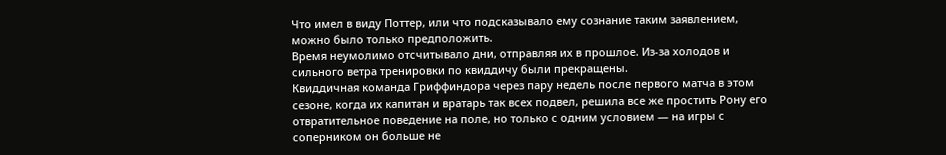Что имел в виду Поттер, или что подсказывало ему сознание таким заявлением, можно было только предположить.
Время неумолимо отсчитывало дни, отправляя их в прошлое. Из-за холодов и сильного ветра тренировки по квиддичу были прекращены.
Квиддичная команда Гриффиндора через пару недель после первого матча в этом сезоне, когда их капитан и вратарь так всех подвел, решила все же простить Рону его отвратительное поведение на поле, но только с одним условием — на игры с соперником он больше не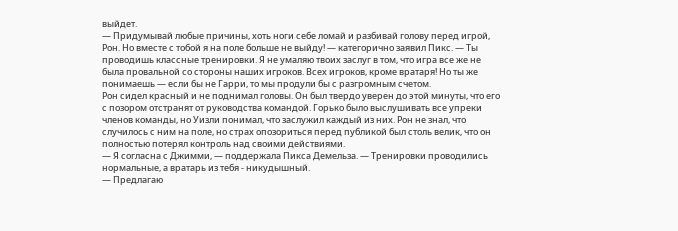выйдет.
— Придумывай любые причины, хоть ноги себе ломай и разбивай голову перед игрой, Рон. Но вместе с тобой я на поле больше не выйду! — категорично заявил Пикс. — Ты проводишь классные тренировки. Я не умаляю твоих заслуг в том, что игра все же не была провальной со стороны наших игроков. Всех игроков, кроме вратаря! Но ты же понимаешь — если бы не Гарри, то мы продули бы с разгромным счетом.
Рон сидел красный и не поднимал головы. Он был твердо уверен до этой минуты, что его с позором отстранят от руководства командой. Горько было выслушивать все упреки членов команды, но Уизли понимал, что заслужил каждый из них. Рон не знал, что случилось с ним на поле, но страх опозориться перед публикой был столь велик, что он полностью потерял контроль над своими действиями.
— Я согласна с Джимми, — поддержала Пикса Демельза. — Тренировки проводились нормальные, а вратарь из тебя - никудышный.
— Предлагаю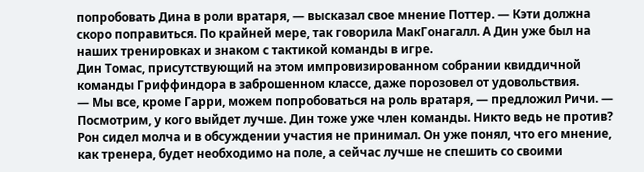попробовать Дина в роли вратаря, — высказал свое мнение Поттер. — Кэти должна скоро поправиться. По крайней мере, так говорила МакГонагалл. А Дин уже был на наших тренировках и знаком с тактикой команды в игре.
Дин Томас, присутствующий на этом импровизированном собрании квиддичной команды Гриффиндора в заброшенном классе, даже порозовел от удовольствия.
— Мы все, кроме Гарри, можем попробоваться на роль вратаря, — предложил Ричи. — Посмотрим, у кого выйдет лучше. Дин тоже уже член команды. Никто ведь не против?
Рон сидел молча и в обсуждении участия не принимал. Он уже понял, что его мнение, как тренера, будет необходимо на поле, а сейчас лучше не спешить со своими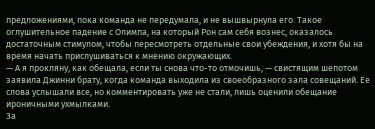предложениями, пока команда не передумала, и не вышвырнула его. Такое оглушительное падение с Олимпа, на который Рон сам себя вознес, оказалось достаточным стимулом, чтобы пересмотреть отдельные свои убеждения, и хотя бы на время начать прислушиваться к мнению окружающих.
— А я прокляну, как обещала, если ты снова что-то отмочишь, — свистящим шепотом заявила Джинни брату, когда команда выходила из своеобразного зала совещаний. Ее слова услышали все, но комментировать уже не стали, лишь оценили обещание ироничными ухмылками.
За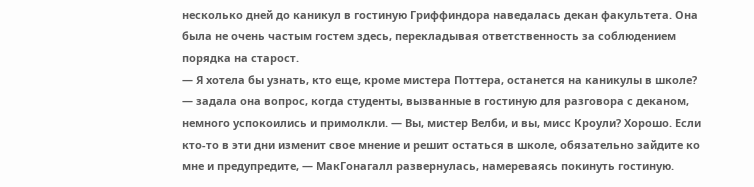несколько дней до каникул в гостиную Гриффиндора наведалась декан факультета. Она была не очень частым гостем здесь, перекладывая ответственность за соблюдением порядка на старост.
— Я хотела бы узнать, кто еще, кроме мистера Поттера, останется на каникулы в школе? — задала она вопрос, когда студенты, вызванные в гостиную для разговора с деканом, немного успокоились и примолкли. — Вы, мистер Велби, и вы, мисс Кроули? Хорошо. Если кто-то в эти дни изменит свое мнение и решит остаться в школе, обязательно зайдите ко мне и предупредите, — МакГонагалл развернулась, намереваясь покинуть гостиную.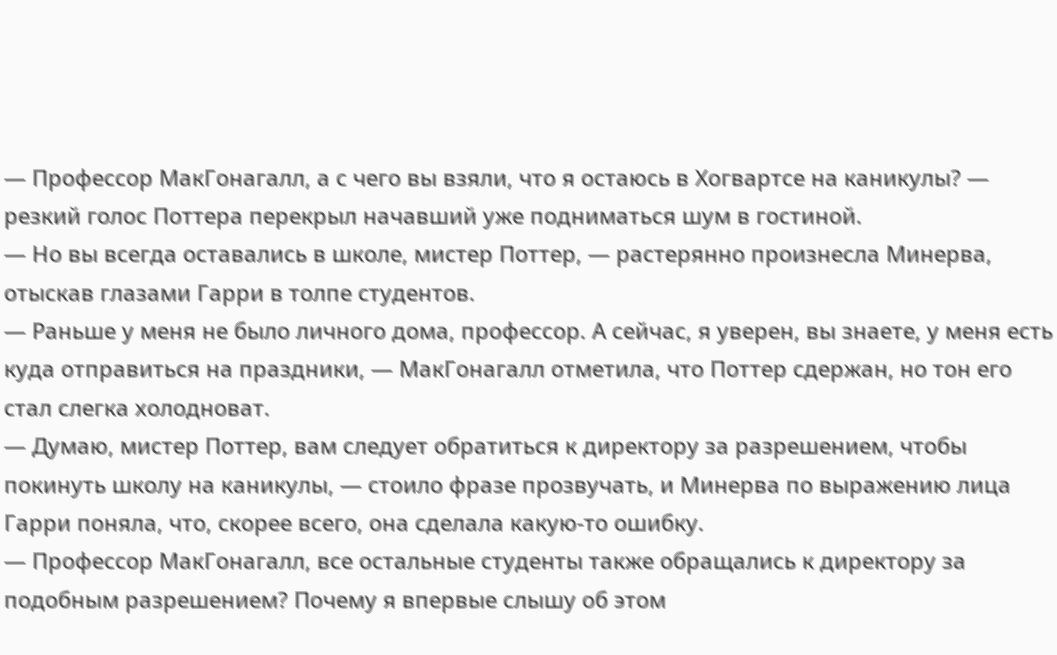— Профессор МакГонагалл, а с чего вы взяли, что я остаюсь в Хогвартсе на каникулы? — резкий голос Поттера перекрыл начавший уже подниматься шум в гостиной.
— Но вы всегда оставались в школе, мистер Поттер, — растерянно произнесла Минерва, отыскав глазами Гарри в толпе студентов.
— Раньше у меня не было личного дома, профессор. А сейчас, я уверен, вы знаете, у меня есть куда отправиться на праздники, — МакГонагалл отметила, что Поттер сдержан, но тон его стал слегка холодноват.
— Думаю, мистер Поттер, вам следует обратиться к директору за разрешением, чтобы покинуть школу на каникулы, — стоило фразе прозвучать, и Минерва по выражению лица Гарри поняла, что, скорее всего, она сделала какую-то ошибку.
— Профессор МакГонагалл, все остальные студенты также обращались к директору за подобным разрешением? Почему я впервые слышу об этом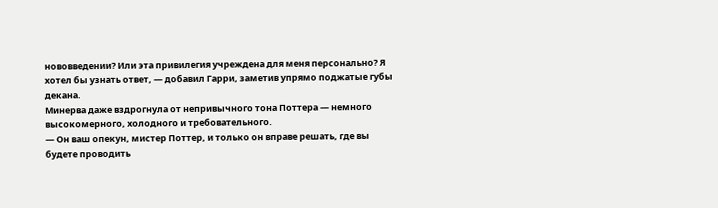нововведении? Или эта привилегия учреждена для меня персонально? Я хотел бы узнать ответ, — добавил Гарри, заметив упрямо поджатые губы декана.
Минерва даже вздрогнула от непривычного тона Поттера — немного высокомерного, холодного и требовательного.
— Он ваш опекун, мистер Поттер, и только он вправе решать, где вы будете проводить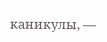каникулы, —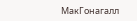МакГонагалл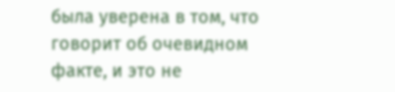была уверена в том, что говорит об очевидном факте, и это не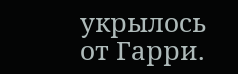укрылось от Гарри.